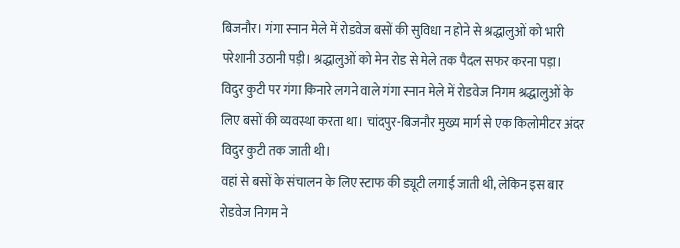बिजनौर। गंगा स्नान मेले में रोडवेज बसों की सुविधा न होने से श्रद्धालुओं को भारी परेशानी उठानी पड़ी। श्रद्धालुओं को मेन रोड से मेले तक पैदल सफर करना पड़ा।
विदुर कुटी पर गंगा किनारे लगने वाले गंगा स्नान मेले में रोडवेज निगम श्रद्धालुओं के लिए बसों की व्यवस्था करता था। चांदपुर-बिजनौर मुख्य मार्ग से एक किलोमीटर अंदर विदुर कुटी तक जाती थी।
वहां से बसों के संचालन के लिए स्टाफ की ड्यूटी लगाई जाती थी, लेकिन इस बार रोडवेज निगम ने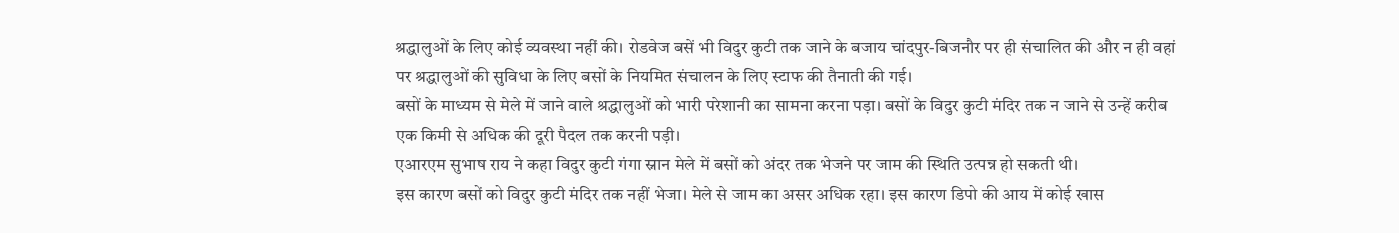श्रद्धालुओं के लिए कोई व्यवस्था नहीं की। रोडवेज बसें भी विदुर कुटी तक जाने के बजाय चांदपुर-बिजनौर पर ही संचालित की और न ही वहां पर श्रद्धालुओं की सुविधा के लिए बसों के नियमित संचालन के लिए स्टाफ की तैनाती की गई।
बसों के माध्यम से मेले में जाने वाले श्रद्धालुओं को भारी परेशानी का सामना करना पड़ा। बसों के विदुर कुटी मंदिर तक न जाने से उन्हें करीब एक किमी से अधिक की दूरी पैदल तक करनी पड़ी।
एआरएम सुभाष राय ने कहा विदुर कुटी गंगा स्नान मेले में बसों को अंदर तक भेजने पर जाम की स्थिति उत्पन्न हो सकती थी।
इस कारण बसों को विदुर कुटी मंदिर तक नहीं भेजा। मेले से जाम का असर अधिक रहा। इस कारण डिपो की आय में कोई खास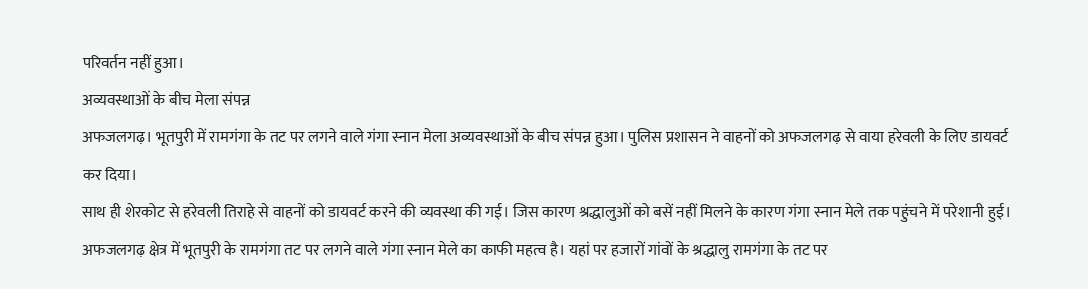परिवर्तन नहीं हुआ।
अव्यवस्थाओं के बीच मेला संपन्न
अफजलगढ़। भूतपुरी में रामगंगा के तट पर लगने वाले गंगा स्नान मेला अव्यवस्थाओं के बीच संपन्न हुआ। पुलिस प्रशासन ने वाहनों को अफजलगढ़ से वाया हरेवली के लिए डायवर्ट कर दिया।
साथ ही शेरकोट से हरेवली तिराहे से वाहनों को डायवर्ट करने की व्यवस्था की गई। जिस कारण श्रद्धालुओं को बसें नहीं मिलने के कारण गंगा स्नान मेले तक पहुंचने में परेशानी हुई।
अफजलगढ़ क्षेत्र में भूतपुरी के रामगंगा तट पर लगने वाले गंगा स्नान मेले का काफी महत्व है। यहां पर हजारों गांवों के श्रद्धालु रामगंगा के तट पर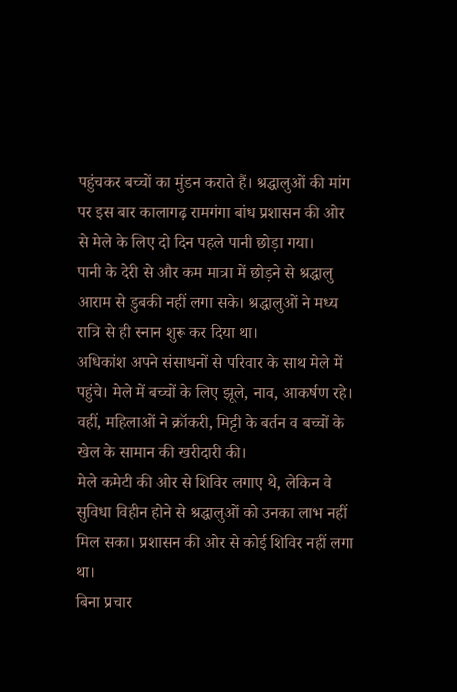पहुंचकर बच्चों का मुंडन कराते हैं। श्रद्धालुओं की मांग पर इस बार कालागढ़ रामगंगा बांध प्रशासन की ओर से मेले के लिए दो दिन पहले पानी छोड़ा गया।
पानी के देरी से और कम मात्रा में छोड़ने से श्रद्धालु आराम से डुबकी नहीं लगा सके। श्रद्धालुओं ने मध्य रात्रि से ही स्नान शुरू कर दिया था।
अधिकांश अपने संसाधनों से परिवार के साथ मेले में पहुंचे। मेले में बच्चों के लिए झूले, नाव, आकर्षण रहे। वहीं, महिलाओं ने क्रॉकरी, मिट्टी के बर्तन व बच्चों के खेल के सामान की खरीदारी की।
मेले कमेटी की ओर से शिविर लगाए थे, लेकिन वे सुविधा विहीन होने से श्रद्धालुओं को उनका लाभ नहीं मिल सका। प्रशासन की ओर से कोई शिविर नहीं लगा था।
बिना प्रचार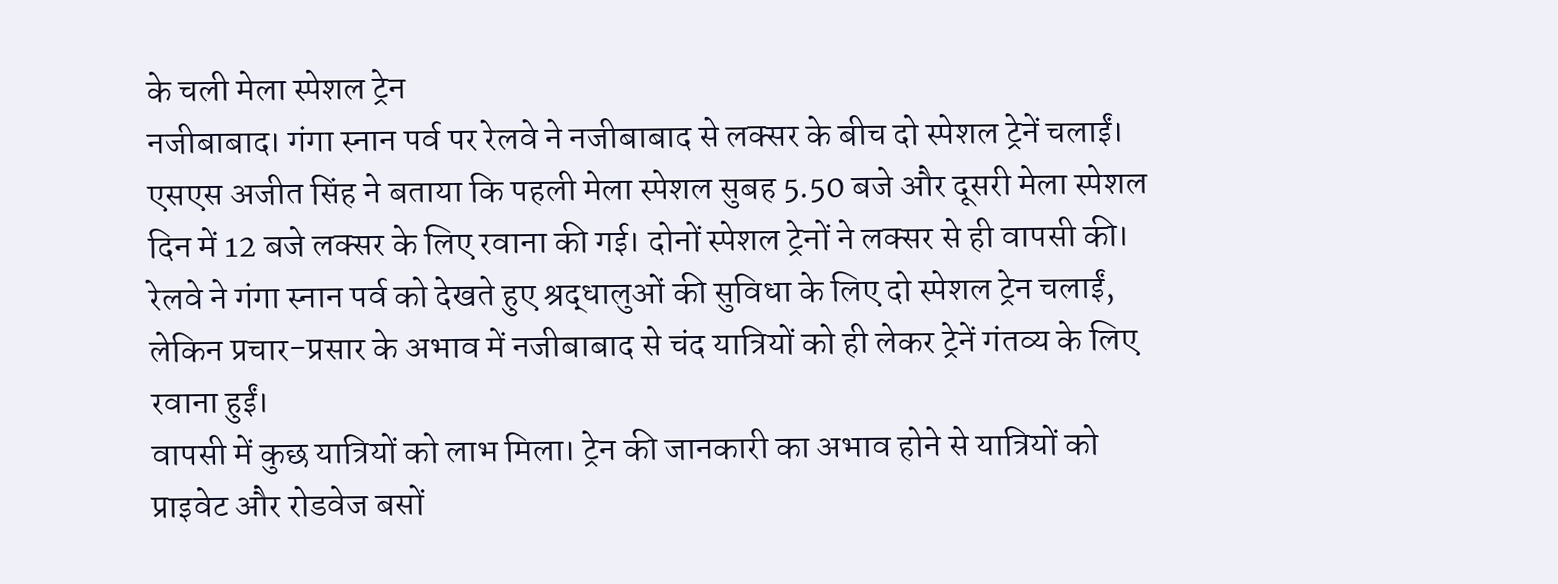के चली मेला स्पेशल ट्रेन
नजीबाबाद। गंगा स्नान पर्व पर रेलवे ने नजीबाबाद से लक्सर के बीच दो स्पेशल ट्रेनें चलाईं। एसएस अजीत सिंह ने बताया कि पहली मेला स्पेशल सुबह 5.50 बजे और दूसरी मेला स्पेशल दिन में 12 बजे लक्सर के लिए रवाना की गई। दोनों स्पेशल ट्रेनों ने लक्सर से ही वापसी की।
रेलवे ने गंगा स्नान पर्व को देखते हुए श्रद्धालुओं की सुविधा के लिए दो स्पेशल ट्रेन चलाईं, लेकिन प्रचार-प्रसार के अभाव में नजीबाबाद से चंद यात्रियों को ही लेकर ट्रेनें गंतव्य के लिए रवाना हुईं।
वापसी में कुछ यात्रियों को लाभ मिला। ट्रेन की जानकारी का अभाव होने से यात्रियों को प्राइवेट और रोडवेज बसों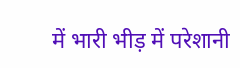में भारी भीड़ में परेशानी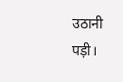उठानी पड़ी।